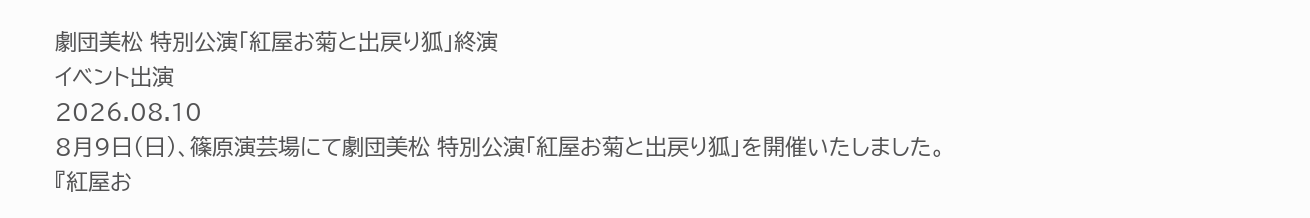劇団美松 特別公演「紅屋お菊と出戻り狐」終演
イベント出演
2026.08.10
8月9日(日)、篠原演芸場にて劇団美松 特別公演「紅屋お菊と出戻り狐」を開催いたしました。
『紅屋お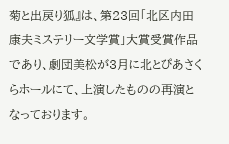菊と出戻り狐』は、第23回「北区内田康夫ミステリー文学賞」大賞受賞作品であり、劇団美松が3月に北とぴあさくらホールにて、上演したものの再演となっております。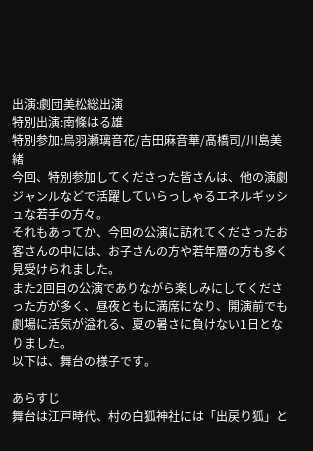出演:劇団美松総出演
特別出演:南條はる雄
特別参加:鳥羽瀬璃音花/吉田麻音華/髙橋司/川島美緒
今回、特別参加してくださった皆さんは、他の演劇ジャンルなどで活躍していらっしゃるエネルギッシュな若手の方々。
それもあってか、今回の公演に訪れてくださったお客さんの中には、お子さんの方や若年層の方も多く見受けられました。
また2回目の公演でありながら楽しみにしてくださった方が多く、昼夜ともに満席になり、開演前でも劇場に活気が溢れる、夏の暑さに負けない1日となりました。
以下は、舞台の様子です。

あらすじ
舞台は江戸時代、村の白狐神社には「出戻り狐」と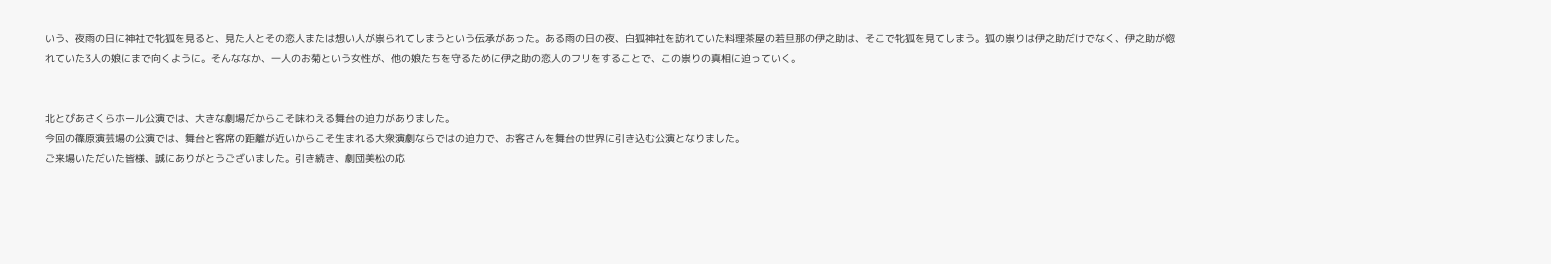いう、夜雨の日に神社で牝狐を見ると、見た人とその恋人または想い人が祟られてしまうという伝承があった。ある雨の日の夜、白狐神社を訪れていた料理茶屋の若旦那の伊之助は、そこで牝狐を見てしまう。狐の祟りは伊之助だけでなく、伊之助が惚れていた3人の娘にまで向くように。そんななか、一人のお菊という女性が、他の娘たちを守るために伊之助の恋人のフリをすることで、この祟りの真相に迫っていく。


北とぴあさくらホール公演では、大きな劇場だからこそ味わえる舞台の迫力がありました。
今回の篠原演芸場の公演では、舞台と客席の距離が近いからこそ生まれる大衆演劇ならではの迫力で、お客さんを舞台の世界に引き込む公演となりました。
ご来場いただいた皆様、誠にありがとうございました。引き続き、劇団美松の応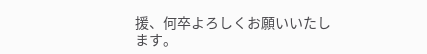援、何卒よろしくお願いいたします。